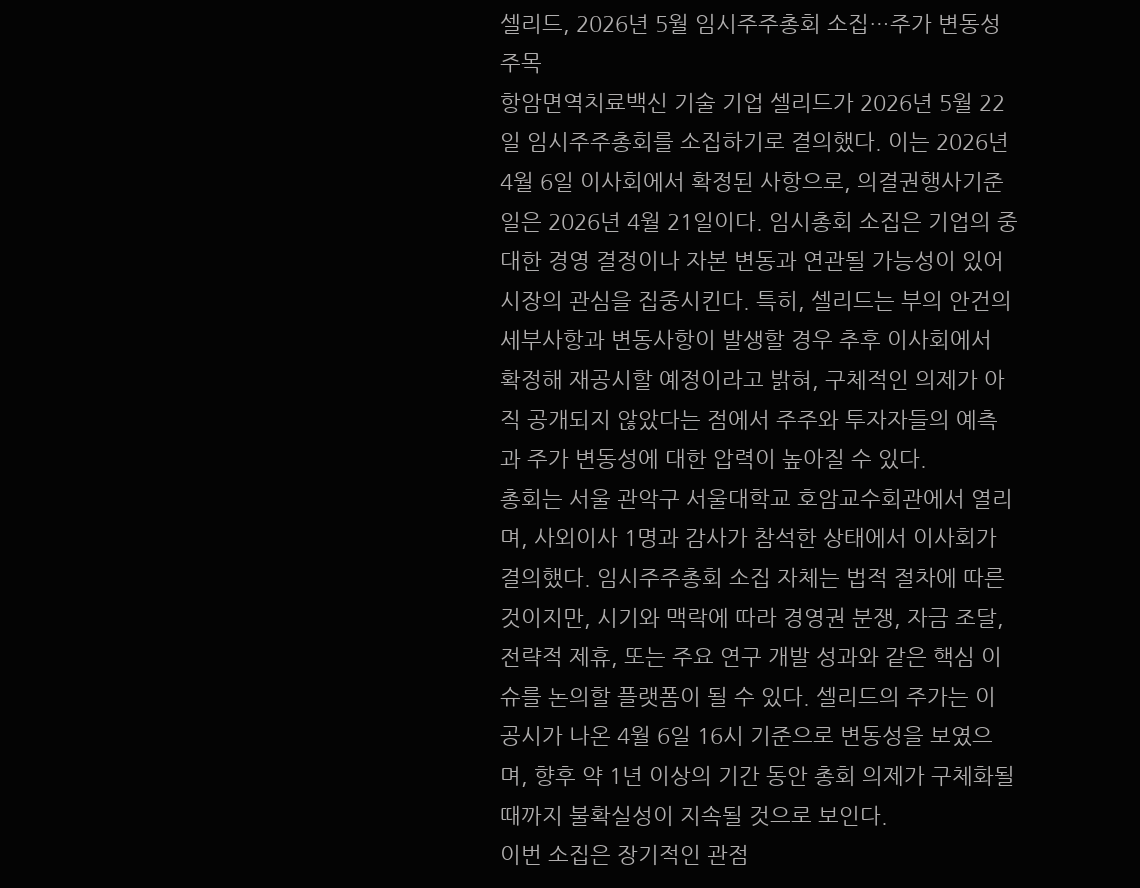셀리드, 2026년 5월 임시주주총회 소집…주가 변동성 주목
항암면역치료백신 기술 기업 셀리드가 2026년 5월 22일 임시주주총회를 소집하기로 결의했다. 이는 2026년 4월 6일 이사회에서 확정된 사항으로, 의결권행사기준일은 2026년 4월 21일이다. 임시총회 소집은 기업의 중대한 경영 결정이나 자본 변동과 연관될 가능성이 있어 시장의 관심을 집중시킨다. 특히, 셀리드는 부의 안건의 세부사항과 변동사항이 발생할 경우 추후 이사회에서 확정해 재공시할 예정이라고 밝혀, 구체적인 의제가 아직 공개되지 않았다는 점에서 주주와 투자자들의 예측과 주가 변동성에 대한 압력이 높아질 수 있다.
총회는 서울 관악구 서울대학교 호암교수회관에서 열리며, 사외이사 1명과 감사가 참석한 상태에서 이사회가 결의했다. 임시주주총회 소집 자체는 법적 절차에 따른 것이지만, 시기와 맥락에 따라 경영권 분쟁, 자금 조달, 전략적 제휴, 또는 주요 연구 개발 성과와 같은 핵심 이슈를 논의할 플랫폼이 될 수 있다. 셀리드의 주가는 이 공시가 나온 4월 6일 16시 기준으로 변동성을 보였으며, 향후 약 1년 이상의 기간 동안 총회 의제가 구체화될 때까지 불확실성이 지속될 것으로 보인다.
이번 소집은 장기적인 관점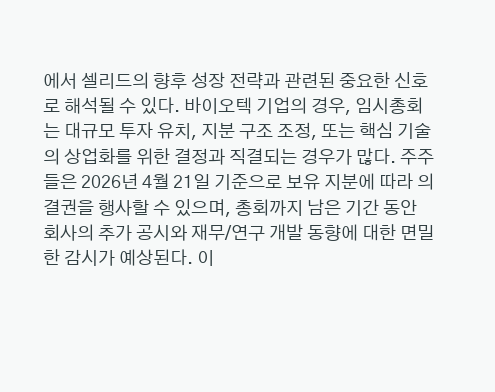에서 셀리드의 향후 성장 전략과 관련된 중요한 신호로 해석될 수 있다. 바이오텍 기업의 경우, 임시총회는 대규모 투자 유치, 지분 구조 조정, 또는 핵심 기술의 상업화를 위한 결정과 직결되는 경우가 많다. 주주들은 2026년 4월 21일 기준으로 보유 지분에 따라 의결권을 행사할 수 있으며, 총회까지 남은 기간 동안 회사의 추가 공시와 재무/연구 개발 동향에 대한 면밀한 감시가 예상된다. 이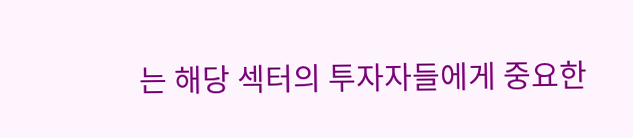는 해당 섹터의 투자자들에게 중요한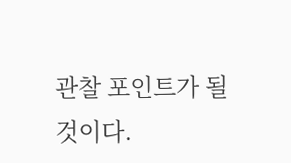관찰 포인트가 될 것이다.